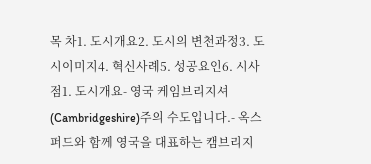목 차1. 도시개요2. 도시의 변천과정3. 도시이미지4. 혁신사례5. 성공요인6. 시사점1. 도시개요- 영국 케임브리지셔(Cambridgeshire)주의 수도입니다.- 옥스퍼드와 함께 영국을 대표하는 캠브리지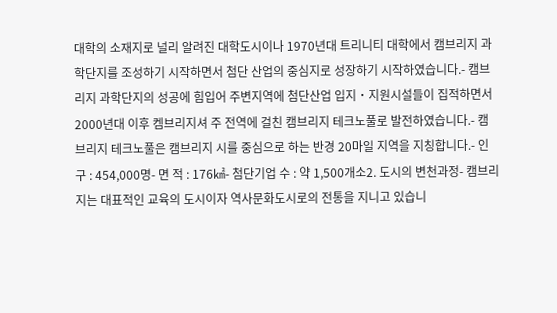대학의 소재지로 널리 알려진 대학도시이나 1970년대 트리니티 대학에서 캠브리지 과학단지를 조성하기 시작하면서 첨단 산업의 중심지로 성장하기 시작하였습니다.- 캠브리지 과학단지의 성공에 힘입어 주변지역에 첨단산업 입지 ˙ 지원시설들이 집적하면서 2000년대 이후 켐브리지셔 주 전역에 걸친 캠브리지 테크노풀로 발전하였습니다.- 캠브리지 테크노풀은 캠브리지 시를 중심으로 하는 반경 20마일 지역을 지칭합니다.- 인 구 : 454,000명- 면 적 : 176㎢- 첨단기업 수 : 약 1,500개소2. 도시의 변천과정- 캠브리지는 대표적인 교육의 도시이자 역사문화도시로의 전통을 지니고 있습니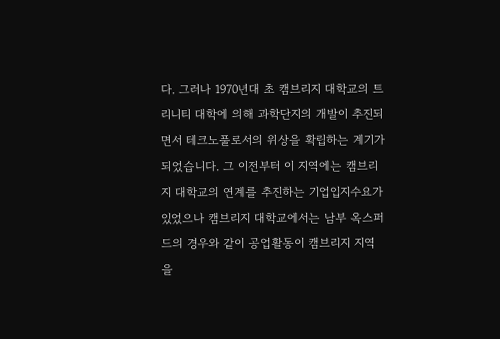다. 그러나 1970년대 초 캠브리지 대학교의 트리니티 대학에 의해 과학단지의 개발이 추진되면서 테크노풀로서의 위상을 확립하는 계기가 되었습니다. 그 이전부터 이 지역에는 캠브리지 대학교의 연계를 추진하는 기업입지수요가 있었으나 캠브리지 대학교에서는 남부 옥스퍼드의 경우와 같이 공업활동이 캠브리지 지역을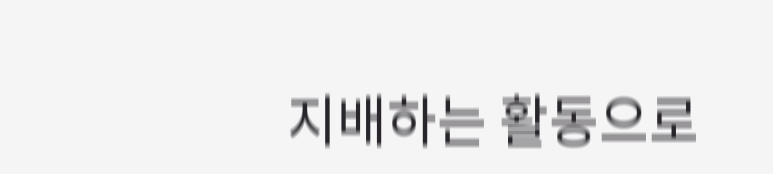지배하는 활동으로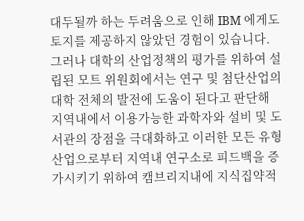대두될까 하는 두려움으로 인해 IBM 에게도 토지를 제공하지 않았던 경험이 있습니다. 그러나 대학의 산업정책의 평가를 위하여 설립된 모트 위원회에서는 연구 및 첨단산업의 대학 전체의 발전에 도움이 된다고 판단해 지역내에서 이용가능한 과학자와 설비 및 도서관의 장점을 극대화하고 이러한 모든 유형 산업으로부터 지역내 연구소로 피드백을 증가시키기 위하여 캠브리지내에 지식집약적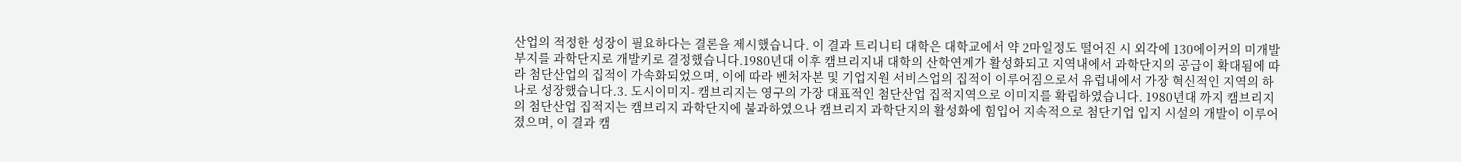산업의 적정한 성장이 필요하다는 결론을 제시했습니다. 이 결과 트리니티 대학은 대학교에서 약 2마일정도 떨어진 시 외각에 130에이커의 미개발 부지를 과학단지로 개발키로 결정했습니다.1980년대 이후 캠브리지내 대학의 산학연계가 활성화되고 지역내에서 과학단지의 공급이 확대됨에 따라 첨단산업의 집적이 가속화되었으며, 이에 따라 벤처자본 및 기업지원 서비스업의 집적이 이루어짐으로서 유럽내에서 가장 혁신적인 지역의 하나로 성장했습니다.3. 도시이미지- 캠브리지는 영구의 가장 대표적인 첨단산업 집적지역으로 이미지를 확립하였습니다. 1980년대 까지 캠브리지의 첨단산업 집적지는 캠브리지 과학단지에 불과하였으나 캠브리지 과학단지의 활성화에 힘입어 지속적으로 첨단기업 입지 시설의 개발이 이루어졌으며, 이 결과 캠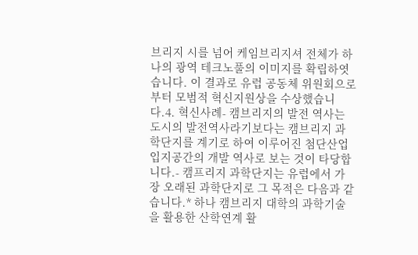브리지 시를 넘어 케임브리지셔 전체가 하나의 광역 테크노풀의 이미지를 확립하엿습니다. 이 결과로 유럽 공동체 위원회으로부터 모범적 혁신지원상을 수상했습니다.4. 혁신사례- 캠브리지의 발전 역사는 도시의 발전역사라기보다는 캠브리지 과학단지를 계기로 하여 이루어진 첨단산업 입지공간의 개발 역사로 보는 것이 타당합니다.- 캠프리지 과학단지는 유럽에서 가장 오래된 과학단지로 그 목적은 다음과 같습니다.* 하나 캠브리지 대학의 과학기술을 활용한 산학연계 활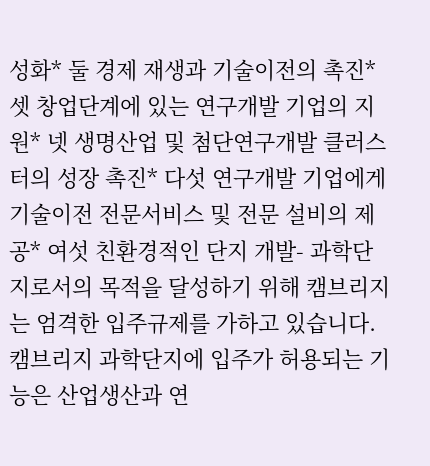성화* 둘 경제 재생과 기술이전의 촉진* 셋 창업단계에 있는 연구개발 기업의 지원* 넷 생명산업 및 첨단연구개발 클러스터의 성장 촉진* 다섯 연구개발 기업에게 기술이전 전문서비스 및 전문 설비의 제공* 여섯 친환경적인 단지 개발- 과학단지로서의 목적을 달성하기 위해 캠브리지는 엄격한 입주규제를 가하고 있습니다. 캠브리지 과학단지에 입주가 허용되는 기능은 산업생산과 연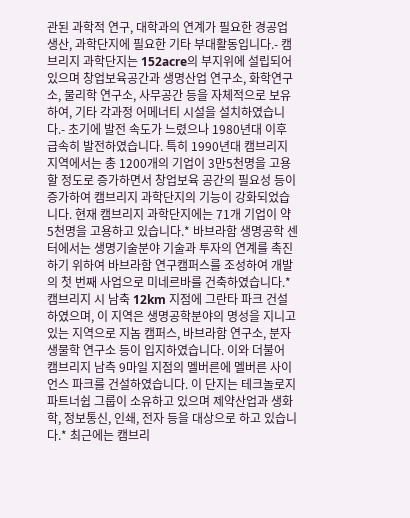관된 과학적 연구, 대학과의 연계가 필요한 경공업 생산, 과학단지에 필요한 기타 부대활동입니다.- 캠브리지 과학단지는 152acre의 부지위에 설립되어 있으며 창업보육공간과 생명산업 연구소, 화학연구소, 물리학 연구소, 사무공간 등을 자체적으로 보유하여, 기타 각과정 어메너티 시설을 설치하였습니다.- 초기에 발전 속도가 느렸으나 1980년대 이후 급속히 발전하였습니다. 특히 1990년대 캠브리지 지역에서는 총 1200개의 기업이 3만5천명을 고용할 정도로 증가하면서 창업보육 공간의 필요성 등이 증가하여 캠브리지 과학단지의 기능이 강화되었습니다. 현재 캠브리지 과학단지에는 71개 기업이 약 5천명을 고용하고 있습니다.* 바브라함 생명공학 센터에서는 생명기술분야 기술과 투자의 연계를 촉진하기 위하여 바브라함 연구캠퍼스를 조성하여 개발의 첫 번째 사업으로 미네르바를 건축하였습니다.* 캠브리지 시 남축 12km 지점에 그란타 파크 건설하였으며, 이 지역은 생명공학분야의 명성을 지니고 있는 지역으로 지놈 캠퍼스, 바브라함 연구소, 분자생물학 연구소 등이 입지하였습니다. 이와 더불어 캠브리지 남측 9마일 지점의 멜버른에 멜버른 사이언스 파크를 건설하였습니다. 이 단지는 테크놀로지 파트너쉽 그룹이 소유하고 있으며 제약산업과 생화학, 정보통신, 인쇄, 전자 등을 대상으로 하고 있습니다.* 최근에는 캠브리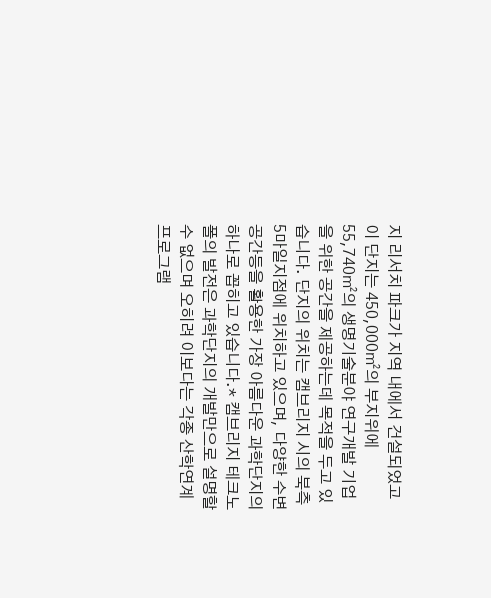지 리서치 파크가 지역 내에서 건설되었고 이 단지는 450,000㎡의 부지위에 55,740㎡의 생명기술분야 연구개발 기업을 위한 공간을 제공하는데 목적을 두고 있습니다. 단지의 위치는 캠브리지 시의 북측 5마일지점에 위치하고 있으며, 다양한 수변 공간등을 활용한 가장 아름다운 과학단지의 하나로 꼽히고 있습니다.* 캠브리지 테크노폴의 발전은 과학단지의 개발만으로 설명할 수 없으며 오히려 이보다는 각종 산학연계 프로그램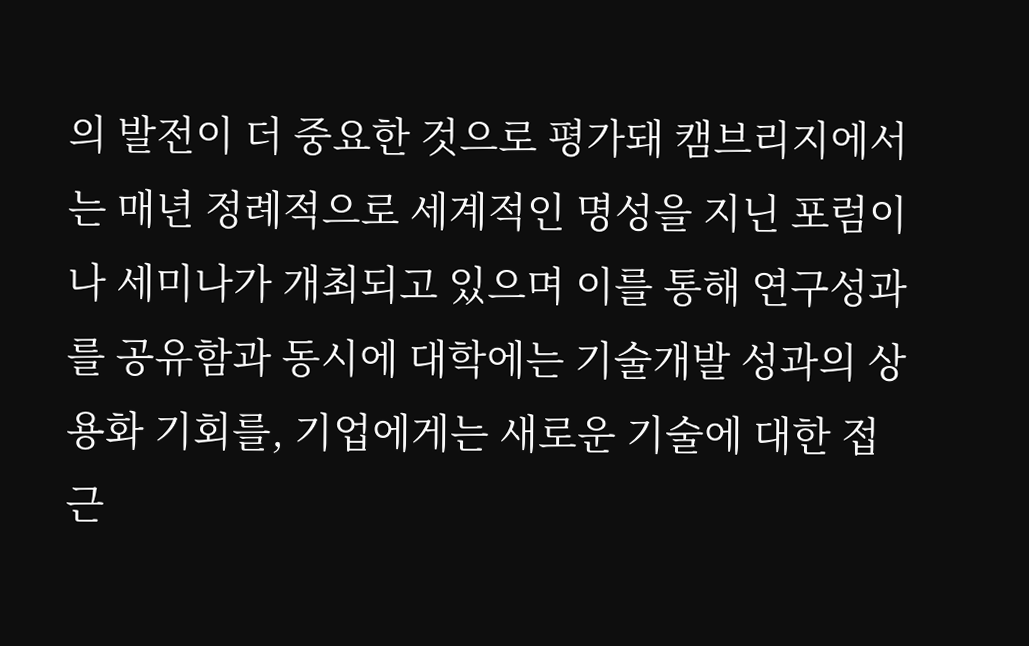의 발전이 더 중요한 것으로 평가돼 캠브리지에서는 매년 정례적으로 세계적인 명성을 지닌 포럼이나 세미나가 개최되고 있으며 이를 통해 연구성과를 공유함과 동시에 대학에는 기술개발 성과의 상용화 기회를, 기업에게는 새로운 기술에 대한 접근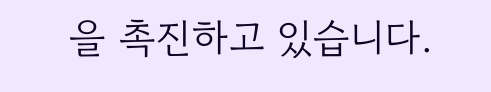을 촉진하고 있습니다.